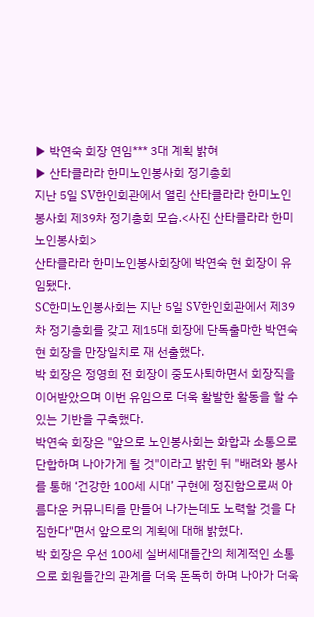▶ 박연숙 회장 연임*** 3대 계획 밝혀
▶ 산타클라라 한미노인봉사회 정기총회
지난 5일 SV한인회관에서 열린 산타클라라 한미노인봉사회 제39차 정기총회 모습.<사진 산타클라라 한미노인봉사회>
산타클라라 한미노인봉사회장에 박연숙 현 회장이 유임됐다.
SC한미노인봉사회는 지난 5일 SV한인회관에서 제39차 정기총회를 갖고 제15대 회장에 단독출마한 박연숙 현 회장을 만장일치로 재 선출했다.
박 회장은 정영희 전 회장이 중도사퇴하면서 회장직을 이어받았으며 이번 유임으로 더욱 활발한 활동을 할 수 있는 기반을 구축했다.
박연숙 회장은 "앞으로 노인봉사회는 화합과 소통으로 단합하며 나아가게 될 것"이라고 밝힌 뒤 "배려와 봉사를 통해 ‘건강한 100세 시대’ 구현에 정진함으로써 아름다운 커뮤니티를 만들어 나가는데도 노력할 것을 다짐한다"면서 앞으로의 계획에 대해 밝혔다.
박 회장은 우선 100세 실버세대들간의 체계적인 소통으로 회원들간의 관계를 더욱 돈독히 하며 나아가 더욱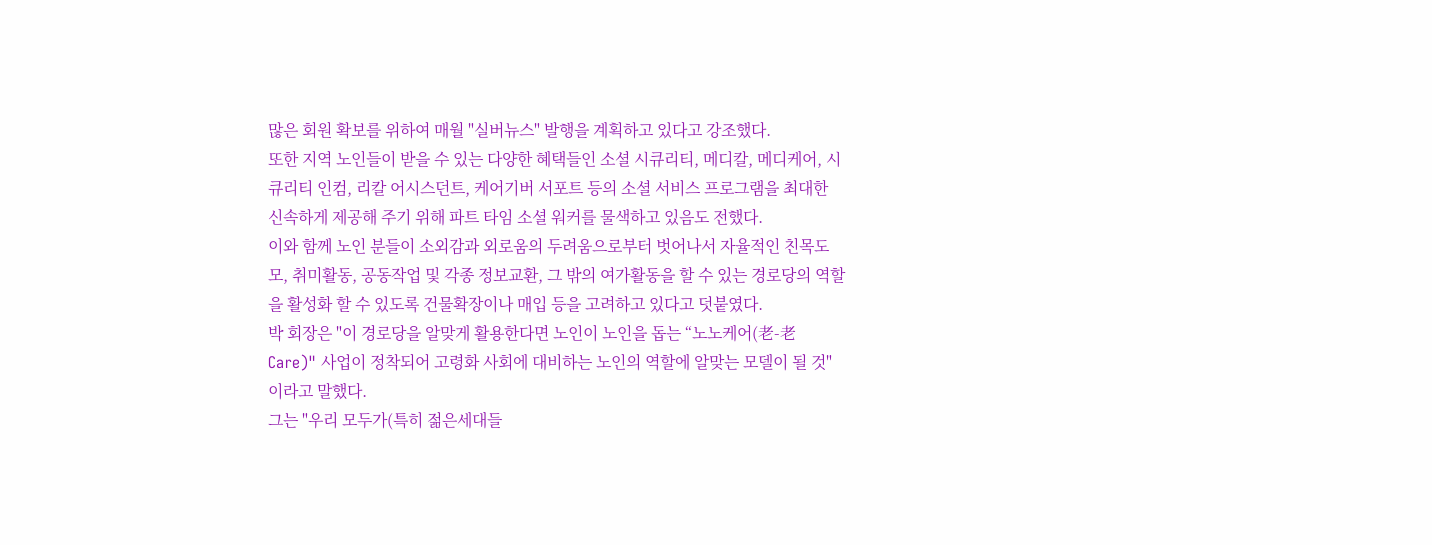많은 회원 확보를 위하여 매월 "실버뉴스" 발행을 계획하고 있다고 강조했다.
또한 지역 노인들이 받을 수 있는 다양한 혜택들인 소셜 시큐리티, 메디칼, 메디케어, 시큐리티 인컴, 리칼 어시스던트, 케어기버 서포트 등의 소셜 서비스 프로그램을 최대한 신속하게 제공해 주기 위해 파트 타임 소셜 워커를 물색하고 있음도 전했다.
이와 함께 노인 분들이 소외감과 외로움의 두려움으로부터 벗어나서 자율적인 친목도모, 취미활동, 공동작업 및 각종 정보교환, 그 밖의 여가활동을 할 수 있는 경로당의 역할을 활성화 할 수 있도록 건물확장이나 매입 등을 고려하고 있다고 덧붙였다.
박 회장은 "이 경로당을 알맞게 활용한다면 노인이 노인을 돕는 “노노케어(老-老 Care)" 사업이 정착되어 고령화 사회에 대비하는 노인의 역할에 알맞는 모델이 될 것"이라고 말했다.
그는 "우리 모두가(특히 젊은세대들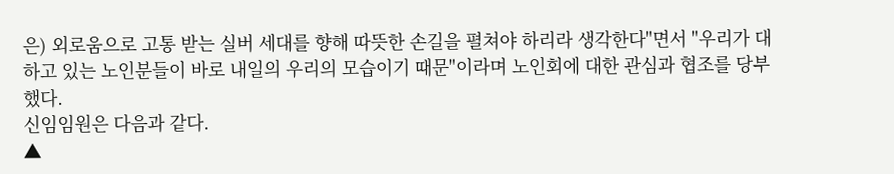은) 외로움으로 고통 받는 실버 세대를 향해 따뜻한 손길을 펼쳐야 하리라 생각한다"면서 "우리가 대하고 있는 노인분들이 바로 내일의 우리의 모습이기 때문"이라며 노인회에 대한 관심과 협조를 당부했다.
신임임원은 다음과 같다.
▲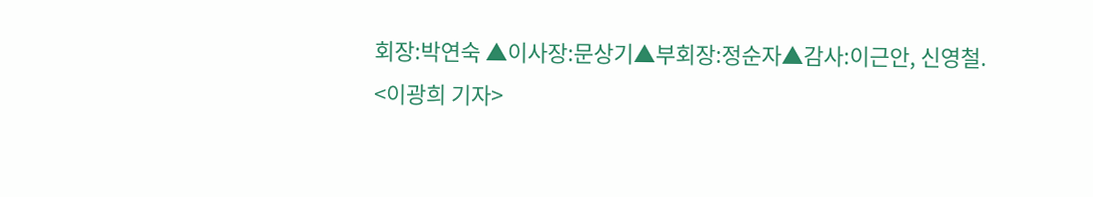회장:박연숙 ▲이사장:문상기▲부회장:정순자▲감사:이근안, 신영철.
<이광희 기자>